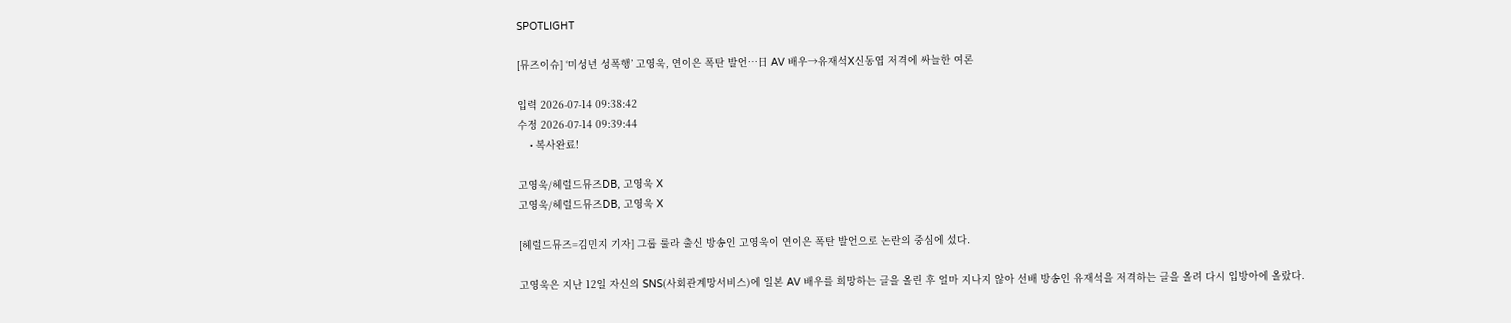SPOTLIGHT

[뮤즈이슈] ‘미성년 성폭행’ 고영욱, 연이은 폭탄 발언…日 AV 배우→유재석X신동엽 저격에 싸늘한 여론

입력 2026-07-14 09:38:42
수정 2026-07-14 09:39:44
    • 복사완료!

고영욱/헤럴드뮤즈DB, 고영욱 X
고영욱/헤럴드뮤즈DB, 고영욱 X

[헤럴드뮤즈=김민지 기자] 그룹 룰라 출신 방송인 고영욱이 연이은 폭탄 발언으로 논란의 중심에 섰다.

고영욱은 지난 12일 자신의 SNS(사회관계망서비스)에 일본 AV 배우를 희망하는 글을 올린 후 얼마 지나지 않아 선배 방송인 유재석을 저격하는 글을 올려 다시 입방아에 올랐다.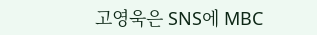고영욱은 SNS에 MBC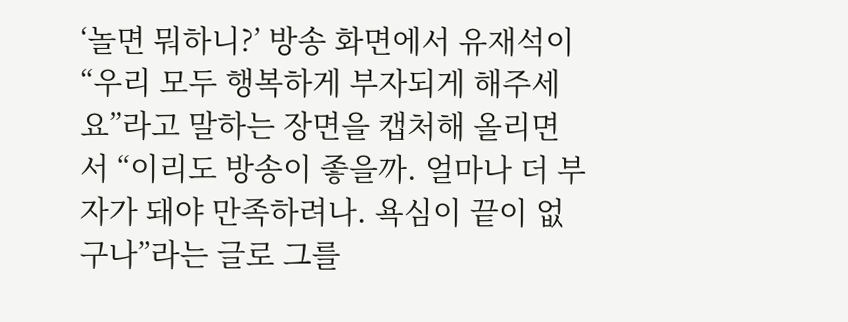‘놀면 뭐하니?’ 방송 화면에서 유재석이 “우리 모두 행복하게 부자되게 해주세요”라고 말하는 장면을 캡처해 올리면서 “이리도 방송이 좋을까. 얼마나 더 부자가 돼야 만족하려나. 욕심이 끝이 없구나”라는 글로 그를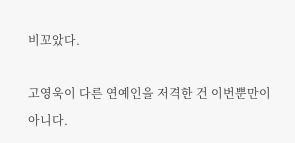비꼬았다.

고영욱이 다른 연예인을 저격한 건 이번뿐만이 아니다.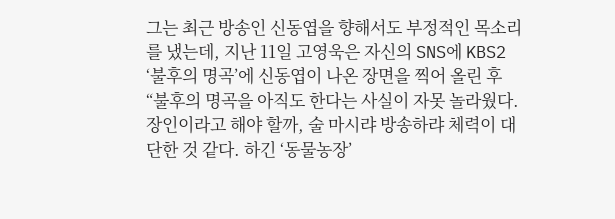그는 최근 방송인 신동엽을 향해서도 부정적인 목소리를 냈는데, 지난 11일 고영욱은 자신의 SNS에 KBS2 ‘불후의 명곡’에 신동엽이 나온 장면을 찍어 올린 후 “불후의 명곡을 아직도 한다는 사실이 자못 놀라웠다. 장인이라고 해야 할까, 술 마시랴 방송하랴 체력이 대단한 것 같다. 하긴 ‘동물농장’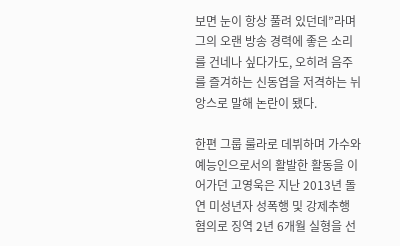보면 눈이 항상 풀려 있던데”라며 그의 오랜 방송 경력에 좋은 소리를 건네나 싶다가도, 오히려 음주를 즐겨하는 신동엽을 저격하는 뉘앙스로 말해 논란이 됐다.

한편 그룹 룰라로 데뷔하며 가수와 예능인으로서의 활발한 활동을 이어가던 고영욱은 지난 2013년 돌연 미성년자 성폭행 및 강제추행 혐의로 징역 2년 6개월 실형을 선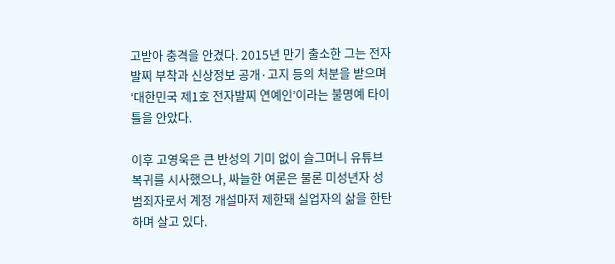고받아 충격을 안겼다. 2015년 만기 출소한 그는 전자발찌 부착과 신상정보 공개·고지 등의 처분을 받으며 ‘대한민국 제1호 전자발찌 연예인’이라는 불명예 타이틀을 안았다.

이후 고영욱은 큰 반성의 기미 없이 슬그머니 유튜브 복귀를 시사했으나, 싸늘한 여론은 물론 미성년자 성범죄자로서 계정 개설마저 제한돼 실업자의 삶을 한탄하며 살고 있다.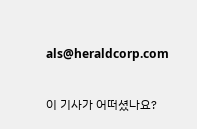als@heraldcorp.com

이 기사가 어떠셨나요?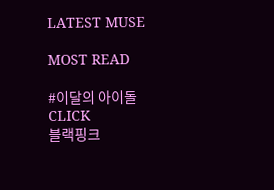LATEST MUSE

MOST READ

#이달의 아이돌
CLICK
블랙핑크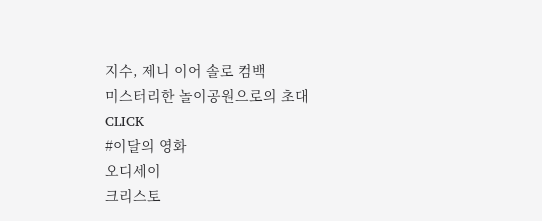지수, 제니 이어 솔로 컴백
미스터리한 놀이공원으로의 초대
CLICK
#이달의 영화
오디세이
크리스토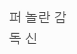퍼 놀란 감독 신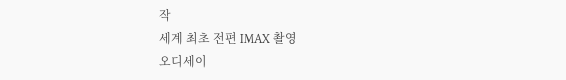작
세계 최초 전편 IMAX 촬영
오디세이